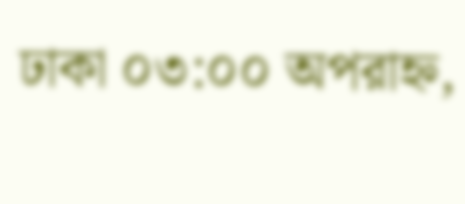ঢাকা ০৩:০০ অপরাহ্ন,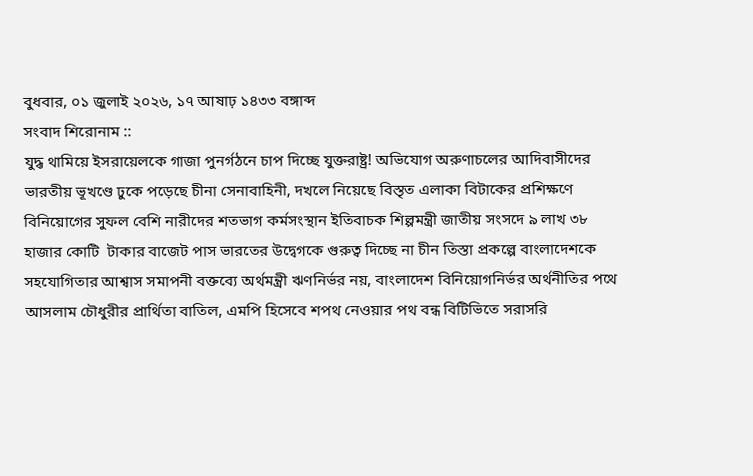বুধবার, ০১ জুলাই ২০২৬, ১৭ আষাঢ় ১৪৩৩ বঙ্গাব্দ
সংবাদ শিরোনাম ::
যুদ্ধ থামিয়ে ইসরায়েলকে গাজা পুনর্গঠনে চাপ দিচ্ছে যুক্তরাষ্ট্র! অভিযোগ অরুণাচলের আদিবাসীদের ভারতীয় ভূখণ্ডে ঢুকে পড়েছে চীনা সেনাবাহিনী, দখলে নিয়েছে বিস্তৃত এলাকা বিটাকের প্রশিক্ষণে বিনিয়োগের সুফল বেশি নারীদের শতভাগ কর্মসংস্থান ইতিবাচক শিল্পমন্ত্রী জাতীয় সংসদে ৯ লাখ ৩৮ হাজার কোটি  টাকার বাজেট পাস ভারতের উদ্বেগকে গুরুত্ব দিচ্ছে না চীন তিস্তা প্রকল্পে বাংলাদেশকে সহযোগিতার আশ্বাস সমাপনী বক্তব্যে অর্থমন্ত্রী ঋণনির্ভর নয়, বাংলাদেশ বিনিয়োগনির্ভর অর্থনীতির পথে আসলাম চৌধুরীর প্রার্থিতা বাতিল, এমপি হিসেবে শপথ নেওয়ার পথ বন্ধ বিটিভিতে সরাসরি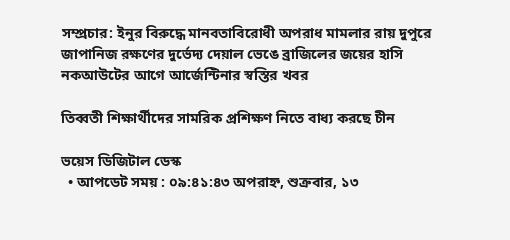সম্প্রচার: ইনুর বিরুদ্ধে মানবতাবিরোধী অপরাধ মামলার রায় দুপুরে জাপানিজ রক্ষণের দুর্ভেদ্য দেয়াল ভেঙে ব্রাজিলের জয়ের হাসি নকআউটের আগে আর্জেন্টিনার স্বস্তির খবর

তিব্বতী শিক্ষার্থীদের সামরিক প্রশিক্ষণ নিতে বাধ্য করছে চীন

ভয়েস ডিজিটাল ডেস্ক
  • আপডেট সময় : ০৯:৪১:৪৩ অপরাহ্ন, শুক্রবার, ১৩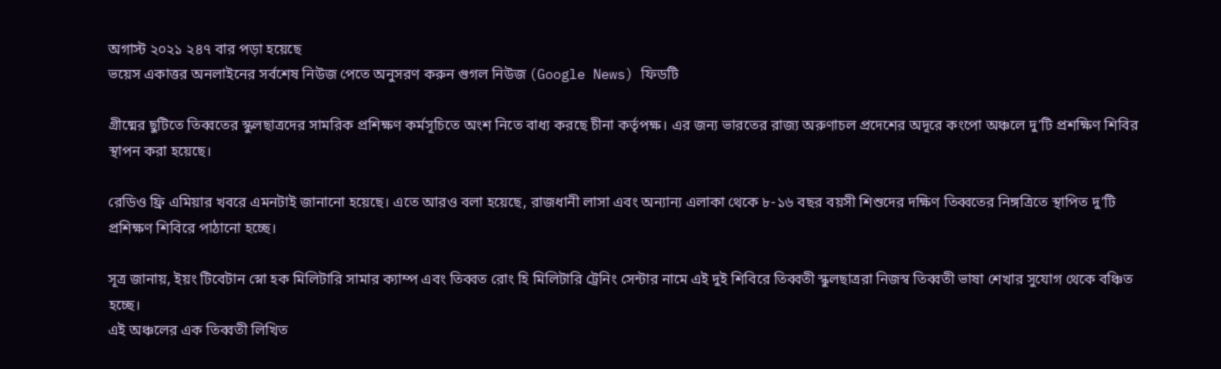অগাস্ট ২০২১ ২৪৭ বার পড়া হয়েছে
ভয়েস একাত্তর অনলাইনের সর্বশেষ নিউজ পেতে অনুসরণ করুন গুগল নিউজ (Google News) ফিডটি

গ্রীষ্মের ছুটিতে তিব্বতের স্কুলছাত্রদের সামরিক প্রশিক্ষণ কর্মসূচিতে অংশ নিতে বাধ্য করছে চীনা কর্তৃপক্ষ। এর জন্য ভারতের রাজ্য অরুণাচল প্রদেশের অদূরে কংপো অঞ্চলে দু’টি প্রশক্ষিণ শিবির স্থাপন করা হয়েছে।

রেডিও ফ্রি এমিয়ার খবরে এমনটাই জানানো হয়েছে। এতে আরও বলা হয়েছে, রাজধানী লাসা এবং অন্যান্য এলাকা থেকে ৮-১৬ বছর বয়সী শিশুদের দক্ষিণ তিব্বতের নিঙ্গত্রিতে স্থাপিত দু’টি প্রশিক্ষণ শিবিরে পাঠানো হচ্ছে।

সূত্র জানায়, ইয়ং টিবেটান স্নো হক মিলিটারি সামার ক্যাম্প এবং তিব্বত রোং হি মিলিটারি ট্রেনিং সেন্টার নামে এই দুই শিবিরে তিব্বতী স্কুলছাত্ররা নিজস্ব তিব্বতী ভাষা শেখার সুযোগ থেকে বঞ্চিত হচ্ছে।
এই অঞ্চলের এক তিব্বতী লিখিত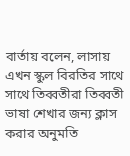বার্তায় বলেন, লাসায় এখন স্কুল বিরতির সাথে সাথে তিব্বতীরা তিব্বতী ভাষা শেখার জন্য ক্লাস করার অনুমতি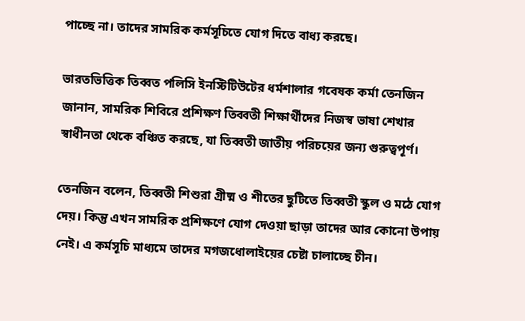পাচ্ছে না। তাদের সামরিক কর্মসূচিতে যোগ দিতে বাধ্য করছে।

ভারতভিত্তিক তিব্বত পলিসি ইনস্টিটিউটের ধর্মশালার গবেষক কর্মা তেনজিন জানান, সামরিক শিবিরে প্রশিক্ষণ তিব্বতী শিক্ষার্থীদের নিজস্ব ভাষা শেখার স্বাধীনতা থেকে বঞ্চিত করছে, যা তিব্বতী জাতীয় পরিচয়ের জন্য গুরুত্বপূর্ণ।

তেনজিন বলেন, তিব্বতী শিশুরা গ্রীষ্ম ও শীতের ছুটিতে তিব্বতী স্কুল ও মঠে যোগ দেয়। কিন্তু এখন সামরিক প্রশিক্ষণে যোগ দেওয়া ছাড়া তাদের আর কোনো উপায় নেই। এ কর্মসূচি মাধ্যমে তাদের মগজধোলাইয়ের চেষ্টা চালাচ্ছে চীন।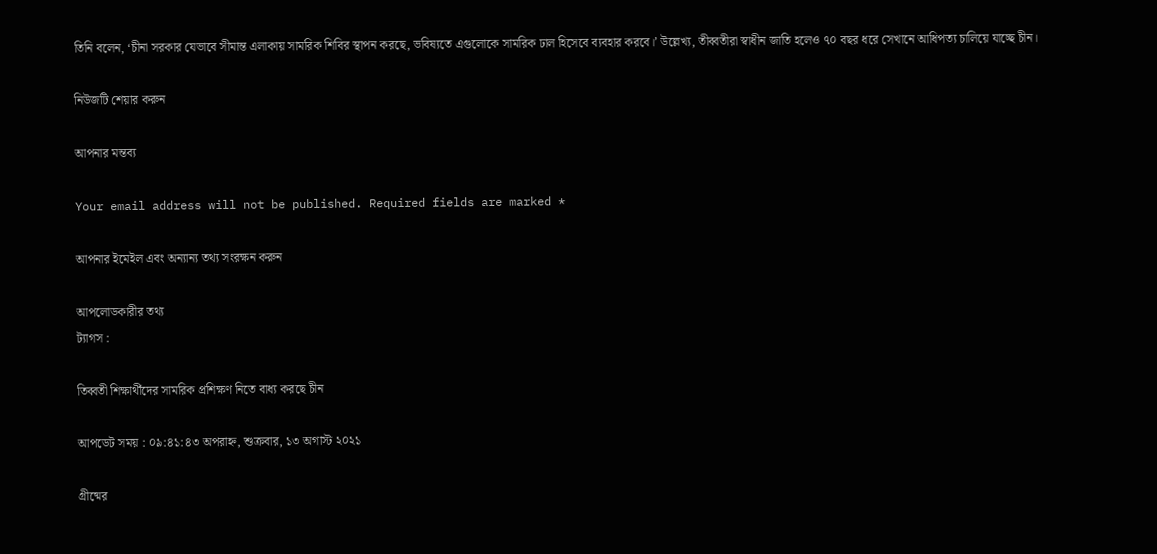তিনি বলেন, ‘চীনা সরকার যেভাবে সীমান্ত এলাকায় সামরিক শিবির স্থাপন করছে, ভবিষ্যতে এগুলোকে সামরিক ঢাল হিসেবে ব্যবহার করবে।’ উল্লেখ্য, তীব্বতীরা স্বাধীন জাতি হলেও ৭০ বছর ধরে সেখানে আধিপত্য চালিয়ে যাচ্ছে চীন।

নিউজটি শেয়ার করুন

আপনার মন্তব্য

Your email address will not be published. Required fields are marked *

আপনার ইমেইল এবং অন্যান্য তথ্য সংরক্ষন করুন

আপলোডকারীর তথ্য
ট্যাগস :

তিব্বতী শিক্ষার্থীদের সামরিক প্রশিক্ষণ নিতে বাধ্য করছে চীন

আপডেট সময় : ০৯:৪১:৪৩ অপরাহ্ন, শুক্রবার, ১৩ অগাস্ট ২০২১

গ্রীষ্মের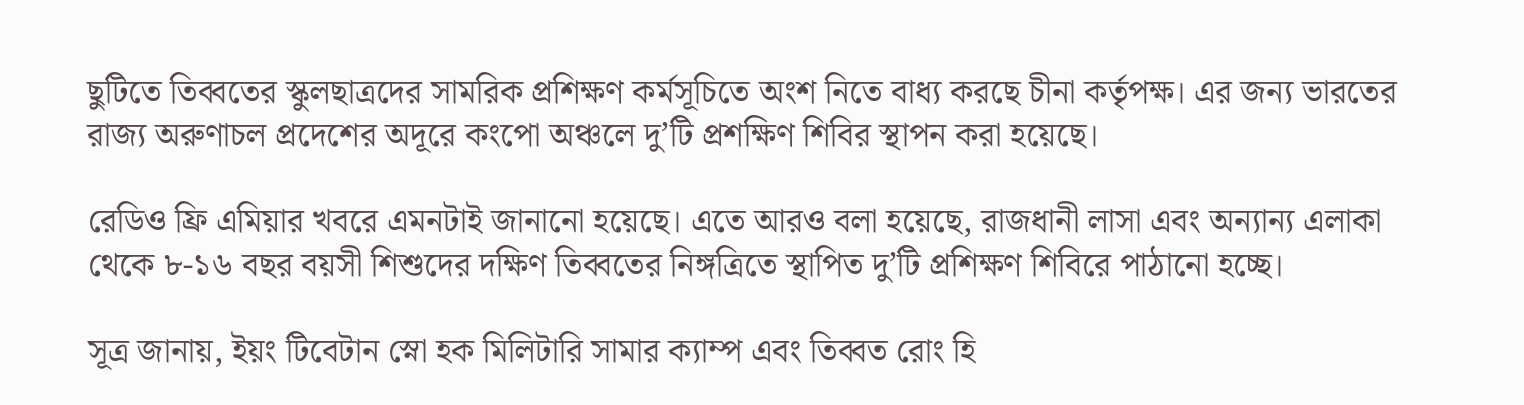ছুটিতে তিব্বতের স্কুলছাত্রদের সামরিক প্রশিক্ষণ কর্মসূচিতে অংশ নিতে বাধ্য করছে চীনা কর্তৃপক্ষ। এর জন্য ভারতের রাজ্য অরুণাচল প্রদেশের অদূরে কংপো অঞ্চলে দু’টি প্রশক্ষিণ শিবির স্থাপন করা হয়েছে।

রেডিও ফ্রি এমিয়ার খবরে এমনটাই জানানো হয়েছে। এতে আরও বলা হয়েছে, রাজধানী লাসা এবং অন্যান্য এলাকা থেকে ৮-১৬ বছর বয়সী শিশুদের দক্ষিণ তিব্বতের নিঙ্গত্রিতে স্থাপিত দু’টি প্রশিক্ষণ শিবিরে পাঠানো হচ্ছে।

সূত্র জানায়, ইয়ং টিবেটান স্নো হক মিলিটারি সামার ক্যাম্প এবং তিব্বত রোং হি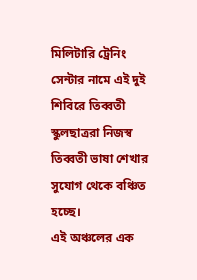মিলিটারি ট্রেনিং সেন্টার নামে এই দুই শিবিরে তিব্বতী স্কুলছাত্ররা নিজস্ব তিব্বতী ভাষা শেখার সুযোগ থেকে বঞ্চিত হচ্ছে।
এই অঞ্চলের এক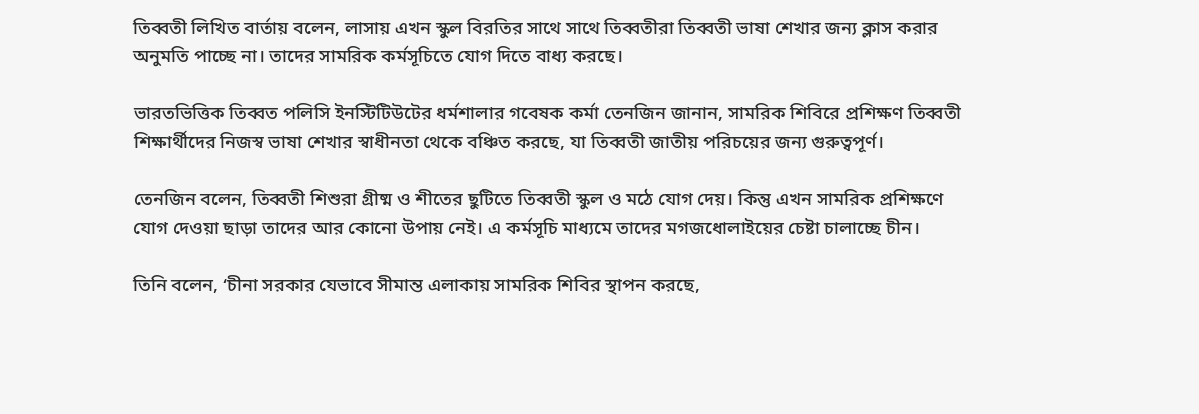তিব্বতী লিখিত বার্তায় বলেন, লাসায় এখন স্কুল বিরতির সাথে সাথে তিব্বতীরা তিব্বতী ভাষা শেখার জন্য ক্লাস করার অনুমতি পাচ্ছে না। তাদের সামরিক কর্মসূচিতে যোগ দিতে বাধ্য করছে।

ভারতভিত্তিক তিব্বত পলিসি ইনস্টিটিউটের ধর্মশালার গবেষক কর্মা তেনজিন জানান, সামরিক শিবিরে প্রশিক্ষণ তিব্বতী শিক্ষার্থীদের নিজস্ব ভাষা শেখার স্বাধীনতা থেকে বঞ্চিত করছে, যা তিব্বতী জাতীয় পরিচয়ের জন্য গুরুত্বপূর্ণ।

তেনজিন বলেন, তিব্বতী শিশুরা গ্রীষ্ম ও শীতের ছুটিতে তিব্বতী স্কুল ও মঠে যোগ দেয়। কিন্তু এখন সামরিক প্রশিক্ষণে যোগ দেওয়া ছাড়া তাদের আর কোনো উপায় নেই। এ কর্মসূচি মাধ্যমে তাদের মগজধোলাইয়ের চেষ্টা চালাচ্ছে চীন।

তিনি বলেন, ‘চীনা সরকার যেভাবে সীমান্ত এলাকায় সামরিক শিবির স্থাপন করছে,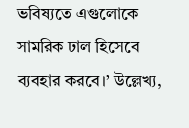ভবিষ্যতে এগুলোকে সামরিক ঢাল হিসেবে ব্যবহার করবে।’ উল্লেখ্য,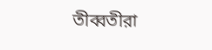তীব্বতীরা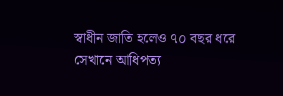স্বাধীন জাতি হলেও ৭০ বছর ধরে সেখানে আধিপত্য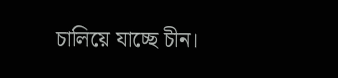চালিয়ে যাচ্ছে চীন।